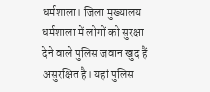धर्मशाला। जिला मुख्यालय धर्मशाला में लोगों को सुरक्षा देने वाले पुलिस जवान खुद हैं असुरक्षित है। यहां पुलिस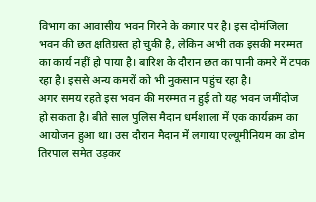विभाग का आवासीय भवन गिरने के कगार पर है। इस दोमंजिला भवन की छत क्षतिग्रस्त हो चुकी है, लेकिन अभी तक इसकी मरम्मत का कार्य नहीं हो पाया है। बारिश के दौरान छत का पानी कमरे में टपक रहा है। इससे अन्य कमरों को भी नुकसान पहुंच रहा है।
अगर समय रहते इस भवन की मरम्मत न हुई तो यह भवन जमींदोज हो सकता है। बीते साल पुलिस मैदान धर्मशाला में एक कार्यक्रम का आयोजन हुआ था। उस दौरान मैदान में लगाया एल्यूमीनियम का डोम तिरपाल समेत उड़कर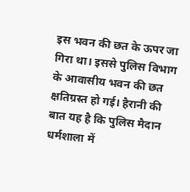इस भवन की छत के ऊपर जा गिरा था। इससे पुलिस विभाग के आवासीय भवन की छत क्षतिग्रस्त हो गई। हैरानी की बात यह है कि पुलिस मैदान धर्मशाला में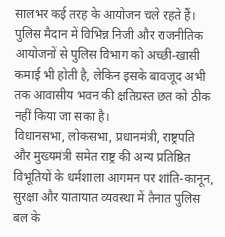सालभर कई तरह के आयोजन चले रहते हैं। पुलिस मैदान में विभिन्न निजी और राजनीतिक आयोजनों से पुलिस विभाग को अच्छी-खासी कमाई भी होती है, लेकिन इसके बावजूद अभी तक आवासीय भवन की क्षतिग्रस्त छत को ठीक नहीं किया जा सका है।
विधानसभा, लोकसभा, प्रधानमंत्री, राष्ट्रपति और मुख्यमंत्री समेत राष्ट्र की अन्य प्रतिष्ठित विभूतियों के धर्मशाला आगमन पर शांति-कानून, सुरक्षा और यातायात व्यवस्था में तैनात पुलिस बल के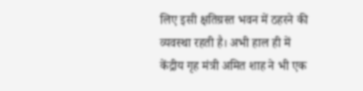लिए इसी क्षतिग्रस्त भवन में ठहरने की व्यवस्था रहती है। अभी हाल ही में केंद्रीय गृह मंत्री अमित शाह ने भी एक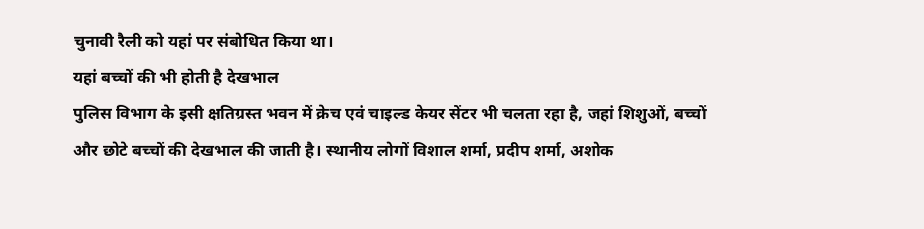चुनावी रैली को यहां पर संबोधित किया था।
यहां बच्चों की भी होती है देखभाल
पुलिस विभाग के इसी क्षतिग्रस्त भवन में क्रेच एवं चाइल्ड केयर सेंटर भी चलता रहा है, जहां शिशुओं, बच्चों और छोटे बच्चों की देखभाल की जाती है। स्थानीय लोगों विशाल शर्मा, प्रदीप शर्मा, अशोक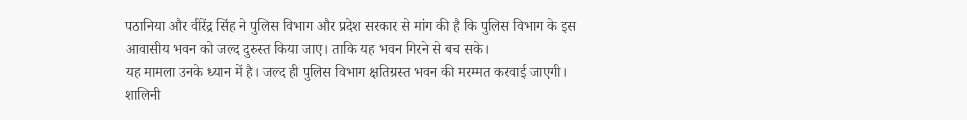पठानिया और वीरेंद्र सिंह ने पुलिस विभाग और प्रदेश सरकार से मांग की है कि पुलिस विभाग के इस आवासीय भवन को जल्द दुरुस्त किया जाए। ताकि यह भवन गिरने से बच सके।
यह मामला उनके ध्यान में है। जल्द ही पुलिस विभाग क्षतिग्रस्त भवन की मरम्मत करवाई जाएगी।
शालिनी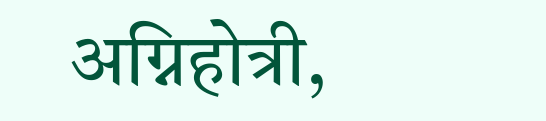अग्निहोत्री,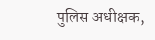पुलिस अधीक्षक,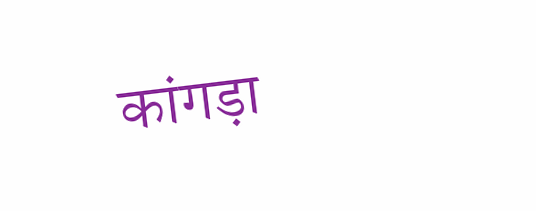कांगड़ा